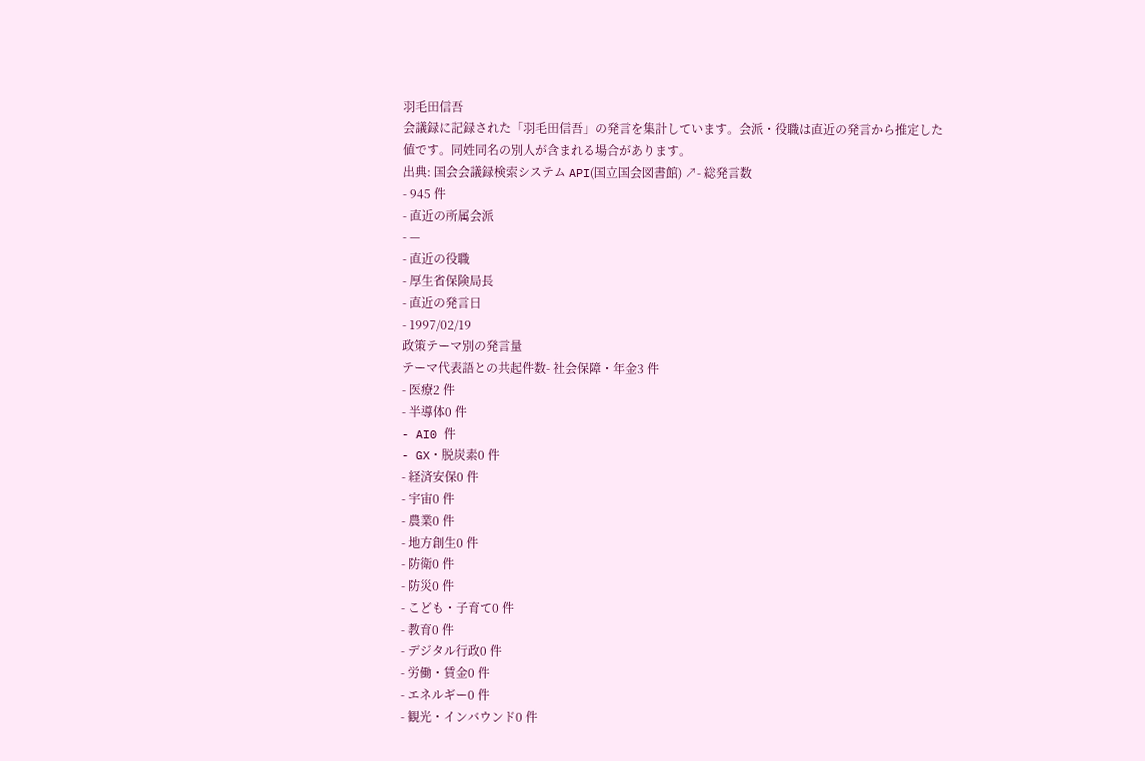羽毛田信吾
会議録に記録された「羽毛田信吾」の発言を集計しています。会派・役職は直近の発言から推定した値です。同姓同名の別人が含まれる場合があります。
出典: 国会会議録検索システム API(国立国会図書館) ↗- 総発言数
- 945 件
- 直近の所属会派
- —
- 直近の役職
- 厚生省保険局長
- 直近の発言日
- 1997/02/19
政策テーマ別の発言量
テーマ代表語との共起件数- 社会保障・年金3 件
- 医療2 件
- 半導体0 件
- AI0 件
- GX・脱炭素0 件
- 経済安保0 件
- 宇宙0 件
- 農業0 件
- 地方創生0 件
- 防衛0 件
- 防災0 件
- こども・子育て0 件
- 教育0 件
- デジタル行政0 件
- 労働・賃金0 件
- エネルギー0 件
- 観光・インバウンド0 件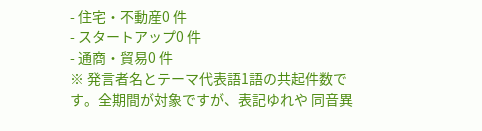- 住宅・不動産0 件
- スタートアップ0 件
- 通商・貿易0 件
※ 発言者名とテーマ代表語1語の共起件数です。全期間が対象ですが、表記ゆれや 同音異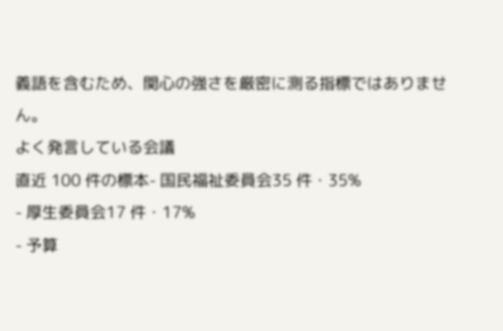義語を含むため、関心の強さを厳密に測る指標ではありません。
よく発言している会議
直近 100 件の標本- 国民福祉委員会35 件・35%
- 厚生委員会17 件・17%
- 予算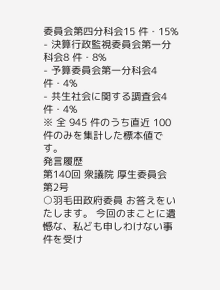委員会第四分科会15 件・15%
- 決算行政監視委員会第一分科会8 件・8%
- 予算委員会第一分科会4 件・4%
- 共生社会に関する調査会4 件・4%
※ 全 945 件のうち直近 100 件のみを集計した標本値です。
発言履歴
第140回 衆議院 厚生委員会 第2号
○羽毛田政府委員 お答えをいたします。 今回のまことに遺憾な、私ども申しわけない事件を受け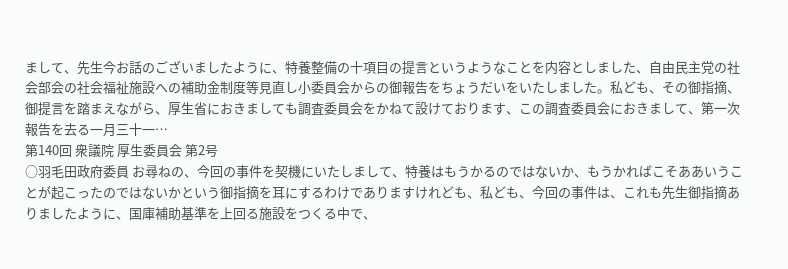まして、先生今お話のございましたように、特養整備の十項目の提言というようなことを内容としました、自由民主党の社会部会の社会福祉施設への補助金制度等見直し小委員会からの御報告をちょうだいをいたしました。私ども、その御指摘、御提言を踏まえながら、厚生省におきましても調査委員会をかねて設けております、この調査委員会におきまして、第一次報告を去る一月三十一…
第140回 衆議院 厚生委員会 第2号
○羽毛田政府委員 お尋ねの、今回の事件を契機にいたしまして、特養はもうかるのではないか、もうかればこそああいうことが起こったのではないかという御指摘を耳にするわけでありますけれども、私ども、今回の事件は、これも先生御指摘ありましたように、国庫補助基準を上回る施設をつくる中で、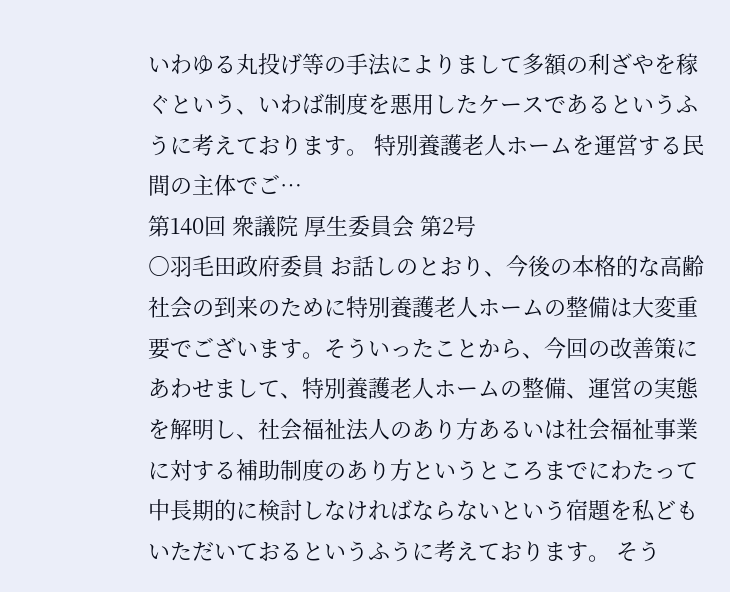いわゆる丸投げ等の手法によりまして多額の利ざやを稼ぐという、いわば制度を悪用したケースであるというふうに考えております。 特別養護老人ホームを運営する民間の主体でご…
第140回 衆議院 厚生委員会 第2号
○羽毛田政府委員 お話しのとおり、今後の本格的な高齢社会の到来のために特別養護老人ホームの整備は大変重要でございます。そういったことから、今回の改善策にあわせまして、特別養護老人ホームの整備、運営の実態を解明し、社会福祉法人のあり方あるいは社会福祉事業に対する補助制度のあり方というところまでにわたって中長期的に検討しなければならないという宿題を私どもいただいておるというふうに考えております。 そう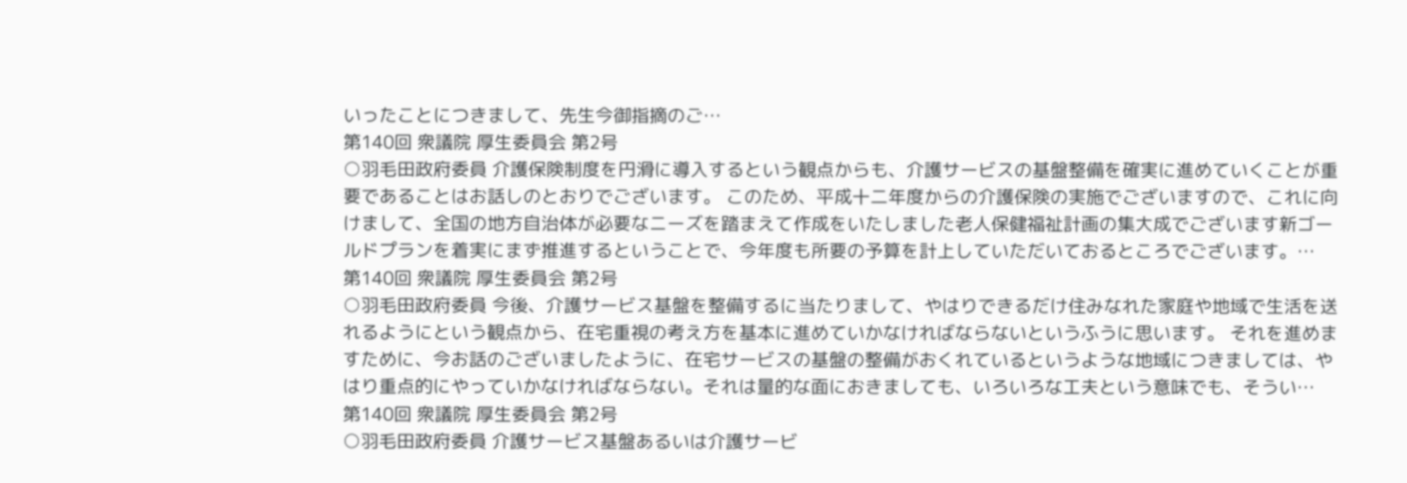いったことにつきまして、先生今御指摘のご…
第140回 衆議院 厚生委員会 第2号
○羽毛田政府委員 介護保険制度を円滑に導入するという観点からも、介護サービスの基盤整備を確実に進めていくことが重要であることはお話しのとおりでございます。 このため、平成十二年度からの介護保険の実施でございますので、これに向けまして、全国の地方自治体が必要なニーズを踏まえて作成をいたしました老人保健福祉計画の集大成でございます新ゴールドプランを着実にまず推進するということで、今年度も所要の予算を計上していただいておるところでございます。…
第140回 衆議院 厚生委員会 第2号
○羽毛田政府委員 今後、介護サービス基盤を整備するに当たりまして、やはりできるだけ住みなれた家庭や地域で生活を送れるようにという観点から、在宅重視の考え方を基本に進めていかなければならないというふうに思います。 それを進めますために、今お話のございましたように、在宅サービスの基盤の整備がおくれているというような地域につきましては、やはり重点的にやっていかなければならない。それは量的な面におきましても、いろいろな工夫という意味でも、そうい…
第140回 衆議院 厚生委員会 第2号
○羽毛田政府委員 介護サービス基盤あるいは介護サービ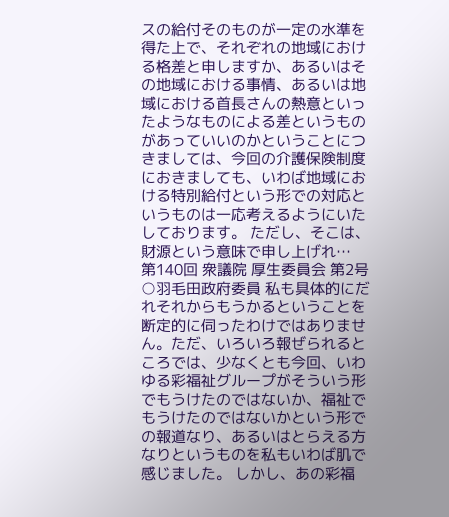スの給付そのものが一定の水準を得た上で、それぞれの地域における格差と申しますか、あるいはその地域における事情、あるいは地域における首長さんの熱意といったようなものによる差というものがあっていいのかということにつきましては、今回の介護保険制度におきましても、いわば地域における特別給付という形での対応というものは一応考えるようにいたしております。 ただし、そこは、財源という意味で申し上げれ…
第140回 衆議院 厚生委員会 第2号
○羽毛田政府委員 私も具体的にだれそれからもうかるということを断定的に伺ったわけではありません。ただ、いろいろ報ぜられるところでは、少なくとも今回、いわゆる彩福祉グループがそういう形でもうけたのではないか、福祉でもうけたのではないかという形での報道なり、あるいはとらえる方なりというものを私もいわば肌で感じました。 しかし、あの彩福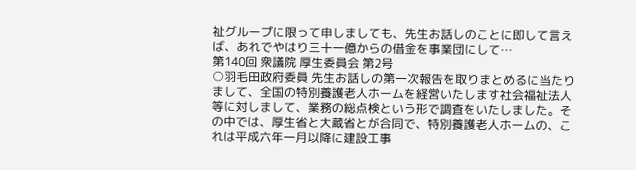祉グループに限って申しましても、先生お話しのことに即して言えば、あれでやはり三十一億からの借金を事業団にして…
第140回 衆議院 厚生委員会 第2号
○羽毛田政府委員 先生お話しの第一次報告を取りまとめるに当たりまして、全国の特別養護老人ホームを経営いたします社会福祉法人等に対しまして、業務の総点検という形で調査をいたしました。その中では、厚生省と大蔵省とが合同で、特別養護老人ホームの、これは平成六年一月以降に建設工事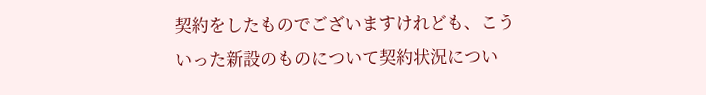契約をしたものでございますけれども、こういった新設のものについて契約状況につい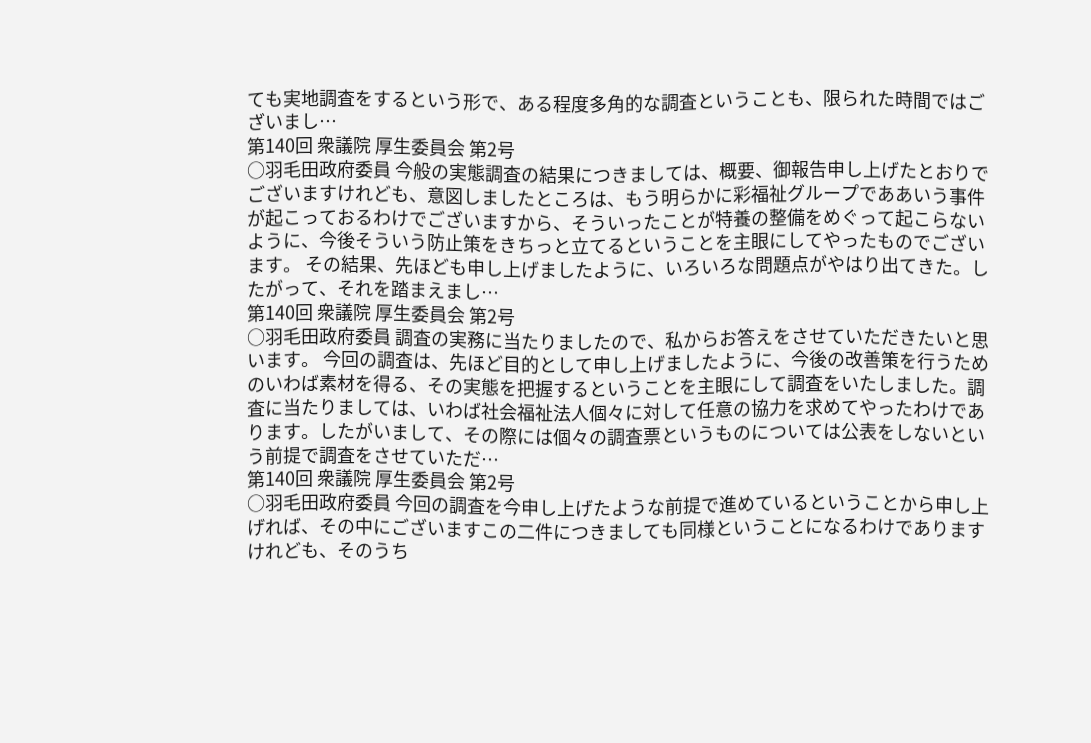ても実地調査をするという形で、ある程度多角的な調査ということも、限られた時間ではございまし…
第140回 衆議院 厚生委員会 第2号
○羽毛田政府委員 今般の実態調査の結果につきましては、概要、御報告申し上げたとおりでございますけれども、意図しましたところは、もう明らかに彩福祉グループでああいう事件が起こっておるわけでございますから、そういったことが特養の整備をめぐって起こらないように、今後そういう防止策をきちっと立てるということを主眼にしてやったものでございます。 その結果、先ほども申し上げましたように、いろいろな問題点がやはり出てきた。したがって、それを踏まえまし…
第140回 衆議院 厚生委員会 第2号
○羽毛田政府委員 調査の実務に当たりましたので、私からお答えをさせていただきたいと思います。 今回の調査は、先ほど目的として申し上げましたように、今後の改善策を行うためのいわば素材を得る、その実態を把握するということを主眼にして調査をいたしました。調査に当たりましては、いわば社会福祉法人個々に対して任意の協力を求めてやったわけであります。したがいまして、その際には個々の調査票というものについては公表をしないという前提で調査をさせていただ…
第140回 衆議院 厚生委員会 第2号
○羽毛田政府委員 今回の調査を今申し上げたような前提で進めているということから申し上げれば、その中にございますこの二件につきましても同様ということになるわけでありますけれども、そのうち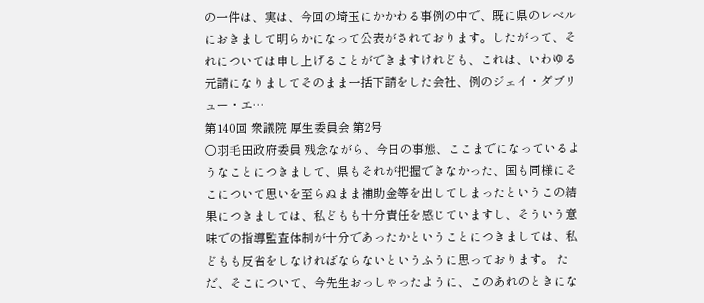の一件は、実は、今回の埼玉にかかわる事例の中で、既に県のレベルにおきまして明らかになって公表がされております。したがって、それについては申し上げることができますけれども、これは、いわゆる元請になりましてそのまま一括下請をした会社、例のジェイ・ダブリュー・エ…
第140回 衆議院 厚生委員会 第2号
○羽毛田政府委員 残念ながら、今日の事態、ここまでになっているようなことにつきまして、県もそれが把握できなかった、国も同様にそこについて思いを至らぬまま補助金等を出してしまったというこの結果につきましては、私どもも十分責任を感じていますし、そういう意味での指導監査体制が十分であったかということにつきましては、私どもも反省をしなければならないというふうに思っております。 ただ、そこについて、今先生おっしゃったように、このあれのときにな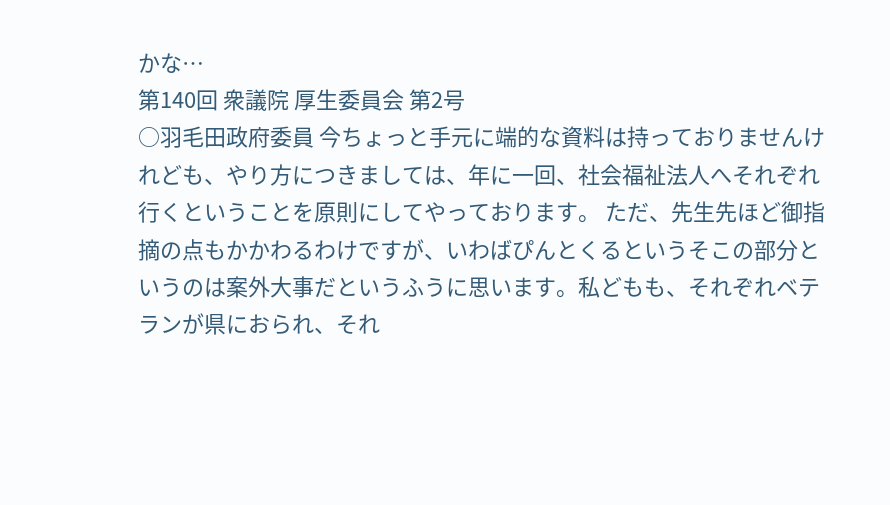かな…
第140回 衆議院 厚生委員会 第2号
○羽毛田政府委員 今ちょっと手元に端的な資料は持っておりませんけれども、やり方につきましては、年に一回、社会福祉法人へそれぞれ行くということを原則にしてやっております。 ただ、先生先ほど御指摘の点もかかわるわけですが、いわばぴんとくるというそこの部分というのは案外大事だというふうに思います。私どもも、それぞれベテランが県におられ、それ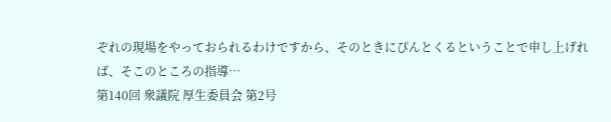ぞれの現場をやっておられるわけですから、そのときにぴんとくるということで申し上げれば、そこのところの指導…
第140回 衆議院 厚生委員会 第2号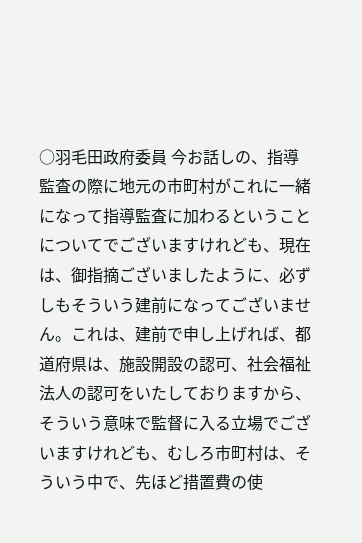○羽毛田政府委員 今お話しの、指導監査の際に地元の市町村がこれに一緒になって指導監査に加わるということについてでございますけれども、現在は、御指摘ございましたように、必ずしもそういう建前になってございません。これは、建前で申し上げれば、都道府県は、施設開設の認可、社会福祉法人の認可をいたしておりますから、そういう意味で監督に入る立場でございますけれども、むしろ市町村は、そういう中で、先ほど措置費の使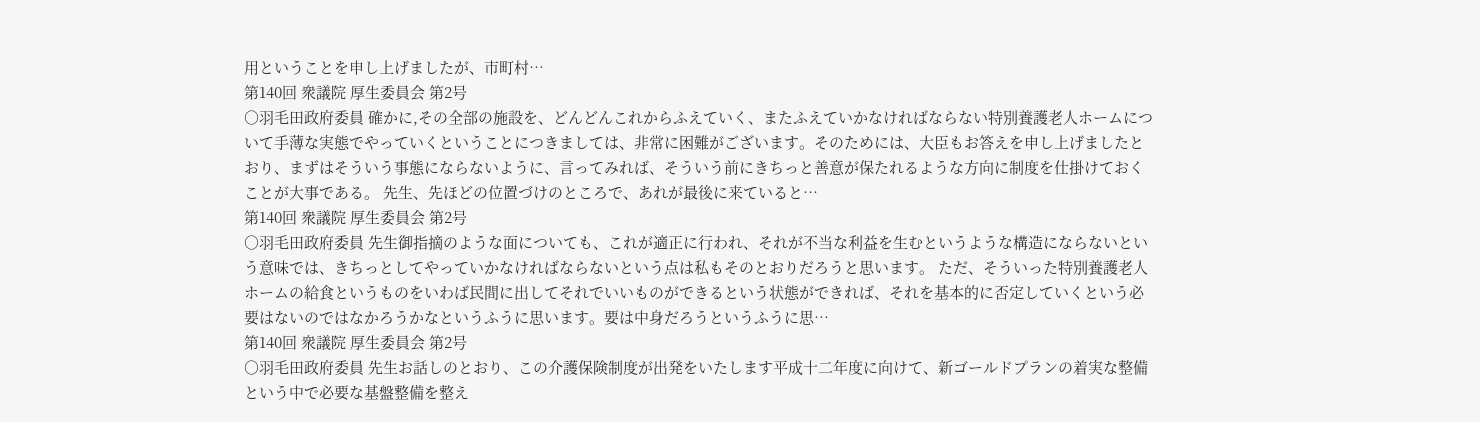用ということを申し上げましたが、市町村…
第140回 衆議院 厚生委員会 第2号
○羽毛田政府委員 確かに,その全部の施設を、どんどんこれからふえていく、またふえていかなければならない特別養護老人ホームについて手薄な実態でやっていくということにつきましては、非常に困難がございます。そのためには、大臣もお答えを申し上げましたとおり、まずはそういう事態にならないように、言ってみれば、そういう前にきちっと善意が保たれるような方向に制度を仕掛けておくことが大事である。 先生、先ほどの位置づけのところで、あれが最後に来ていると…
第140回 衆議院 厚生委員会 第2号
○羽毛田政府委員 先生御指摘のような面についても、これが適正に行われ、それが不当な利益を生むというような構造にならないという意味では、きちっとしてやっていかなければならないという点は私もそのとおりだろうと思います。 ただ、そういった特別養護老人ホームの給食というものをいわば民間に出してそれでいいものができるという状態ができれば、それを基本的に否定していくという必要はないのではなかろうかなというふうに思います。要は中身だろうというふうに思…
第140回 衆議院 厚生委員会 第2号
○羽毛田政府委員 先生お話しのとおり、この介護保険制度が出発をいたします平成十二年度に向けて、新ゴールドプランの着実な整備という中で必要な基盤整備を整え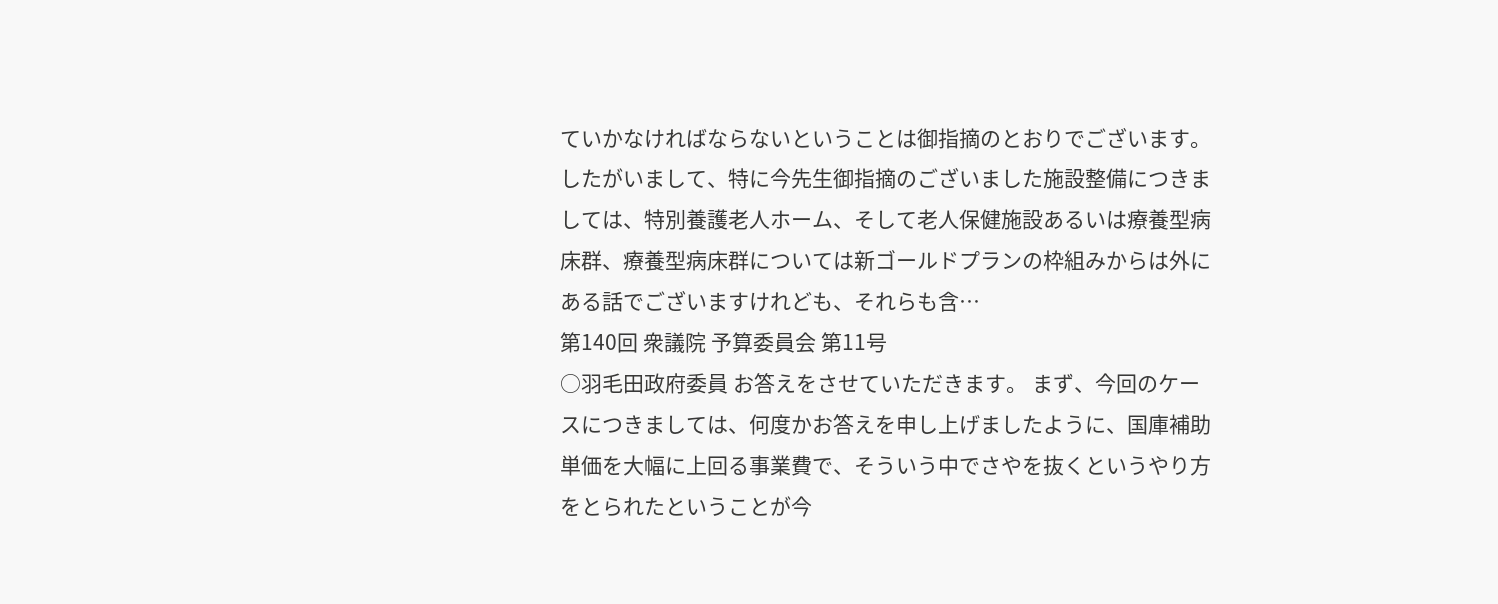ていかなければならないということは御指摘のとおりでございます。 したがいまして、特に今先生御指摘のございました施設整備につきましては、特別養護老人ホーム、そして老人保健施設あるいは療養型病床群、療養型病床群については新ゴールドプランの枠組みからは外にある話でございますけれども、それらも含…
第140回 衆議院 予算委員会 第11号
○羽毛田政府委員 お答えをさせていただきます。 まず、今回のケースにつきましては、何度かお答えを申し上げましたように、国庫補助単価を大幅に上回る事業費で、そういう中でさやを抜くというやり方をとられたということが今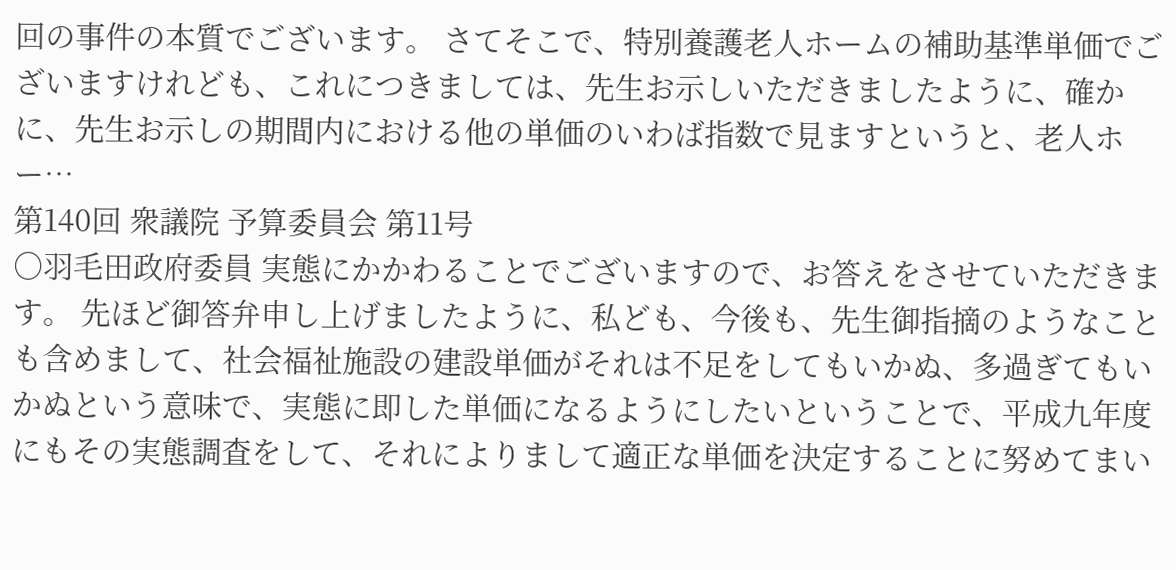回の事件の本質でございます。 さてそこで、特別養護老人ホームの補助基準単価でございますけれども、これにつきましては、先生お示しいただきましたように、確かに、先生お示しの期間内における他の単価のいわば指数で見ますというと、老人ホー…
第140回 衆議院 予算委員会 第11号
○羽毛田政府委員 実態にかかわることでございますので、お答えをさせていただきます。 先ほど御答弁申し上げましたように、私ども、今後も、先生御指摘のようなことも含めまして、社会福祉施設の建設単価がそれは不足をしてもいかぬ、多過ぎてもいかぬという意味で、実態に即した単価になるようにしたいということで、平成九年度にもその実態調査をして、それによりまして適正な単価を決定することに努めてまい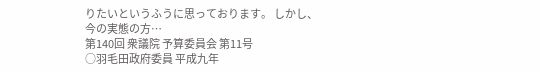りたいというふうに思っております。 しかし、今の実態の方…
第140回 衆議院 予算委員会 第11号
○羽毛田政府委員 平成九年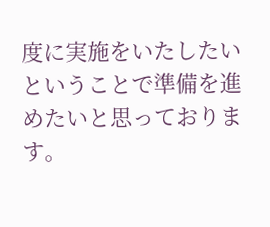度に実施をいたしたいということで準備を進めたいと思っております。